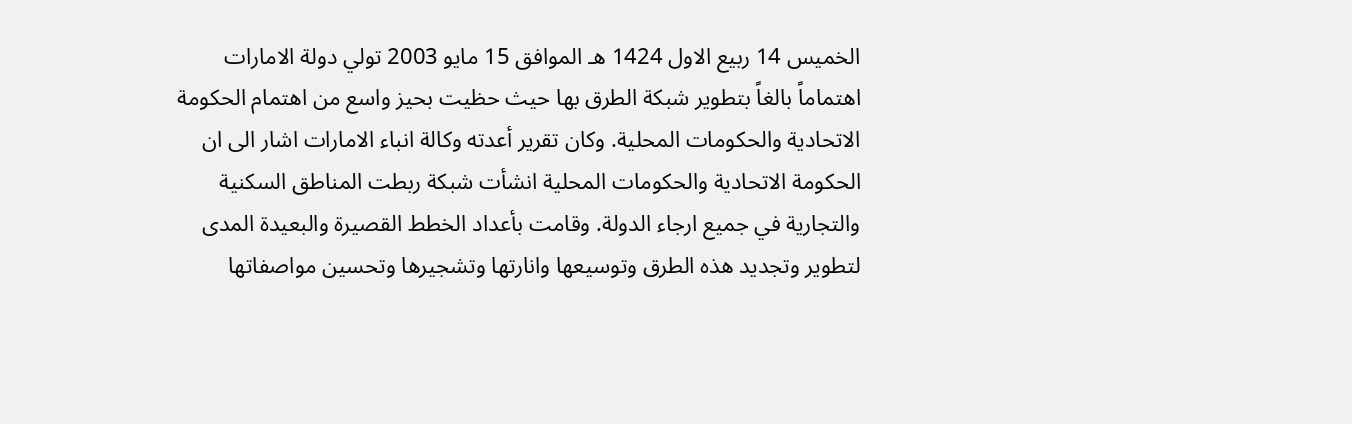الخميس 14 ربيع الاول 1424 هـ الموافق 15 مايو 2003 تولي دولة الامارات اهتماماً بالغاً بتطوير شبكة الطرق بها حيث حظيت بحيز واسع من اهتمام الحكومة الاتحادية والحكومات المحلية. وكان تقرير أعدته وكالة انباء الامارات اشار الى ان الحكومة الاتحادية والحكومات المحلية انشأت شبكة ربطت المناطق السكنية والتجارية في جميع ارجاء الدولة. وقامت بأعداد الخطط القصيرة والبعيدة المدى لتطوير وتجديد هذه الطرق وتوسيعها وانارتها وتشجيرها وتحسين مواصفاتها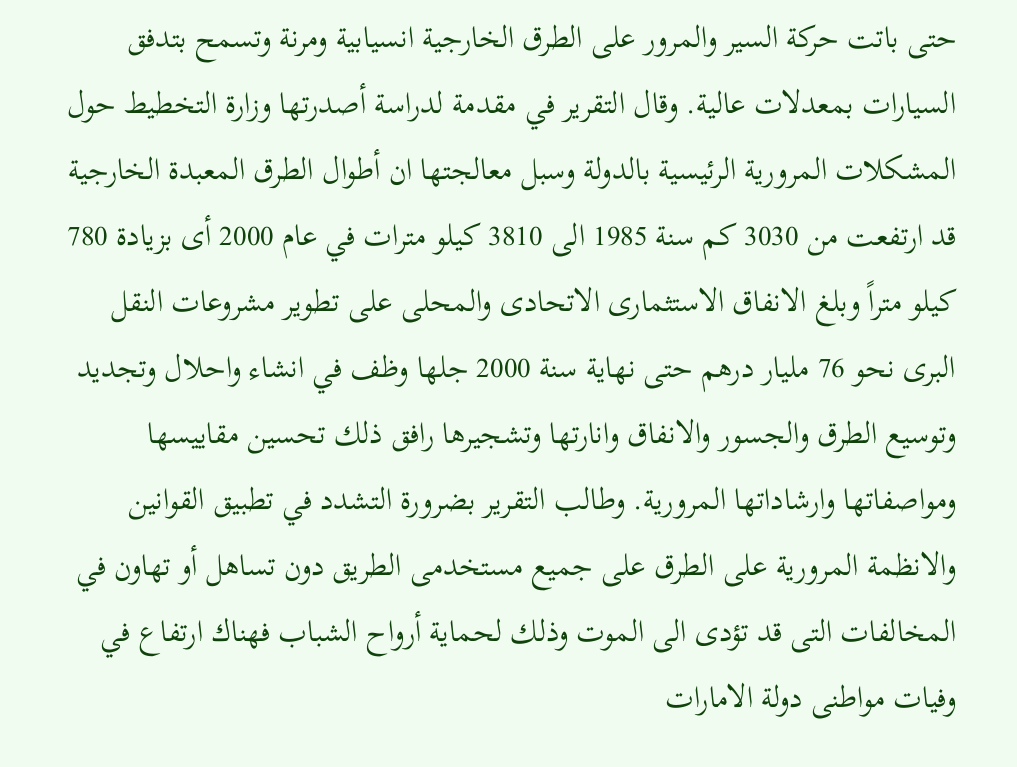حتى باتت حركة السير والمرور على الطرق الخارجية انسيابية ومرنة وتسمح بتدفق السيارات بمعدلات عالية. وقال التقرير في مقدمة لدراسة أصدرتها وزارة التخطيط حول المشكلات المرورية الرئيسية بالدولة وسبل معالجتها ان أطوال الطرق المعبدة الخارجية قد ارتفعت من 3030 كم سنة 1985 الى 3810 كيلو مترات في عام 2000 أى بزيادة 780 كيلو متراً وبلغ الانفاق الاستثمارى الاتحادى والمحلى على تطوير مشروعات النقل البرى نحو 76 مليار درهم حتى نهاية سنة 2000 جلها وظف في انشاء واحلال وتجديد وتوسيع الطرق والجسور والانفاق وانارتها وتشجيرها رافق ذلك تحسين مقاييسها ومواصفاتها وارشاداتها المرورية. وطالب التقرير بضرورة التشدد في تطبيق القوانين والانظمة المرورية على الطرق على جميع مستخدمى الطريق دون تساهل أو تهاون في المخالفات التى قد تؤدى الى الموت وذلك لحماية أرواح الشباب فهناك ارتفاع في وفيات مواطنى دولة الامارات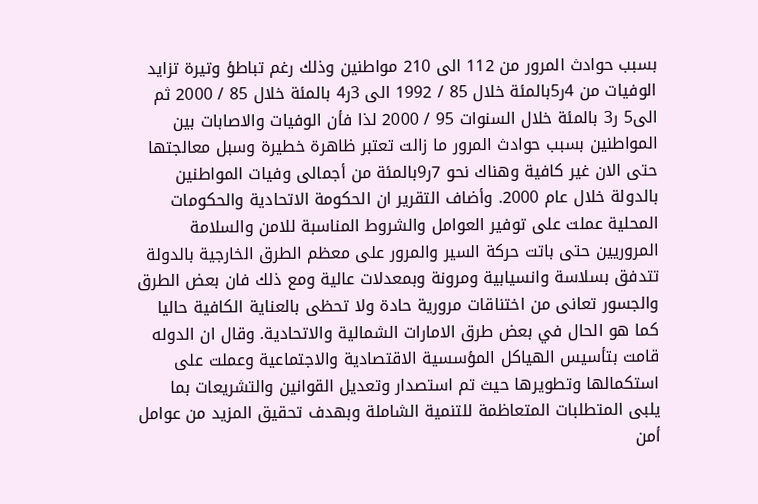بسبب حوادث المرور من 112 الى 210 مواطنين وذلك رغم تباطؤ وتيرة تزايد الوفيات من 4ر5بالمئة خلال 85 / 1992 الى 3ر4 بالمئة خلال 85 / 2000 ثم الى5 ر3 بالمئة خلال السنوات 95 / 2000 لذا فأن الوفيات والاصابات بين المواطنين بسبب حوادث المرور ما زالت تعتبر ظاهرة خطيرة وسبل معالجتها حتى الان غير كافية وهناك نحو 7ر9بالمئة من أجمالى وفيات المواطنين بالدولة خلال عام 2000. وأضاف التقرير ان الحكومة الاتحادية والحكومات المحلية عملت على توفير العوامل والشروط المناسبة للامن والسلامة المروريين حتى باتت حركة السير والمرور على معظم الطرق الخارجية بالدولة تتدفق بسلاسة وانسيابية ومرونة وبمعدلات عالية ومع ذلك فان بعض الطرق والجسور تعانى من اختناقات مرورية حادة ولا تحظى بالعناية الكافية حاليا كما هو الحال في بعض طرق الامارات الشمالية والاتحادية. وقال ان الدوله قامت بتأسيس الهياكل المؤسسية الاقتصادية والاجتماعية وعملت على استكمالها وتطويرها حيث تم استصدار وتعديل القوانين والتشريعات بما يلبى المتطلبات المتعاظمة للتنمية الشاملة وبهدف تحقيق المزيد من عوامل أمن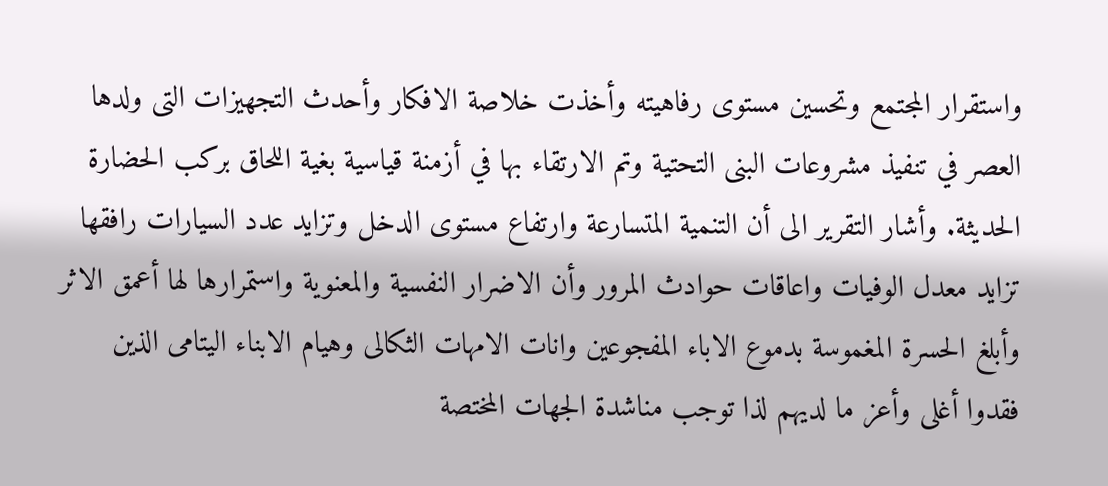واستقرار المجتمع وتحسين مستوى رفاهيته وأخذت خلاصة الافكار وأحدث التجهيزات التى ولدها العصر في تنفيذ مشروعات البنى التحتية وتم الارتقاء بها في أزمنة قياسية بغية اللحاق بركب الحضارة الحديثة. وأشار التقرير الى أن التنمية المتسارعة وارتفاع مستوى الدخل وتزايد عدد السيارات رافقها تزايد معدل الوفيات واعاقات حوادث المرور وأن الاضرار النفسية والمعنوية واستمرارها لها أعمق الاثر وأبلغ الحسرة المغموسة بدموع الاباء المفجوعين وانات الامهات الثكالى وهيام الابناء اليتامى الذين فقدوا أغلى وأعز ما لديهم لذا توجب مناشدة الجهات المختصة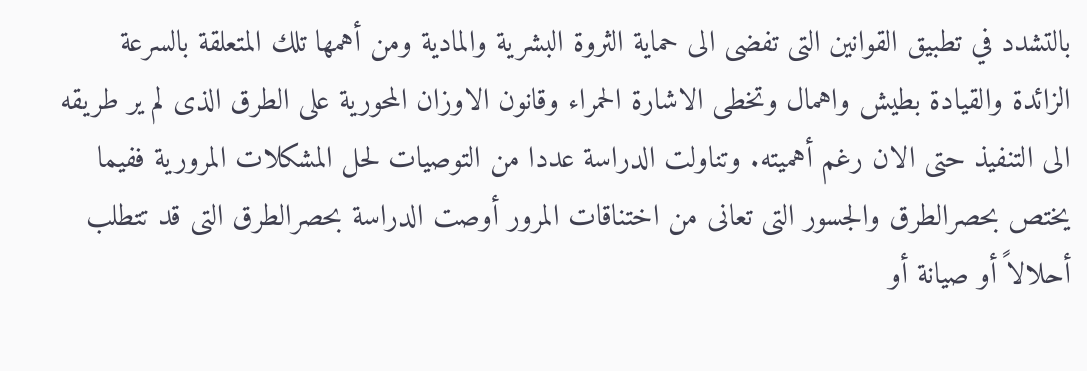بالتشدد في تطبيق القوانين التى تفضى الى حماية الثروة البشرية والمادية ومن أهمها تلك المتعلقة بالسرعة الزائدة والقيادة بطيش واهمال وتخطى الاشارة الحمراء وقانون الاوزان المحورية على الطرق الذى لم ير طريقه الى التنفيذ حتى الان رغم أهميته. وتناولت الدراسة عددا من التوصيات لحل المشكلات المرورية ففيما يختص بحصرالطرق والجسور التى تعانى من اختناقات المرور أوصت الدراسة بحصرالطرق التى قد تتطلب أحلالاً أو صيانة أو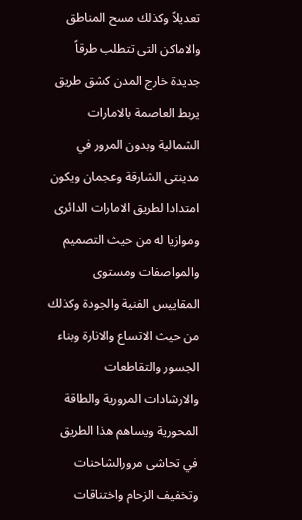تعديلاً وكذلك مسح المناطق والاماكن التى تتطلب طرقاً جديدة خارج المدن كشق طريق يربط العاصمة بالامارات الشمالية وبدون المرور في مدينتى الشارقة وعجمان ويكون امتدادا لطريق الامارات الدائرى وموازيا له من حيث التصميم والمواصفات ومستوى المقاييس الفنية والجودة وكذلك من حيث الاتساع والانارة وبناء الجسور والتقاطعات والارشادات المرورية والطاقة المحورية ويساهم هذا الطريق في تحاشى مرورالشاحنات وتخفيف الزحام واختناقات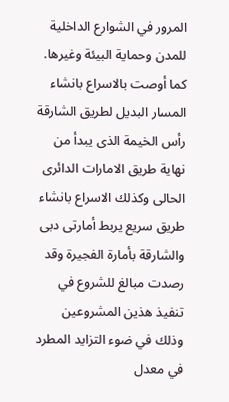المرور في الشوارع الداخلية للمدن وحماية البيئة وغيرها. كما أوصت بالاسراع بانشاء المسار البديل لطريق الشارقة رأس الخيمة الذى يبدأ من نهاية طريق الامارات الدائرى الحالى وكذلك الاسراع بانشاء طريق سريع يربط أمارتى دبى والشارقة بأمارة الفجيرة وقد رصدت مبالغ للشروع في تنفيذ هذين المشروعين وذلك في ضوء التزايد المطرد في معدل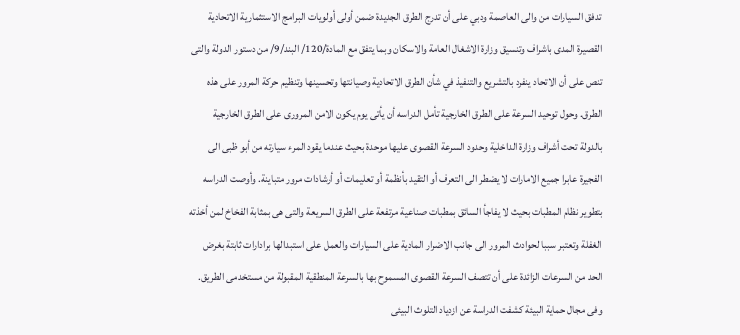تدفق السيارات من والى العاصمة ودبي على أن تدرج الطرق الجديدة ضمن أولى أولويات البرامج الاستثمارية الاتحادية القصيرة المدى باشراف وتنسيق وزارة الاشغال العامة والاسكان وبما يتفق مع المادة/120/ البند/9/ من دستور الدولة والتى تنص على أن الاتحاد ينفرد بالتشريع والتنفيذ في شأن الطرق الاتحادية وصيانتها وتحسينها وتنظيم حركة المرور على هذه الطرق. وحول توحيد السرعة على الطرق الخارجية تأمل الدراسه أن يأتى يوم يكون الامن المرورى على الطرق الخارجية بالدولة تحت أشراف وزارة الداخلية وحدود السرعة القصوى عليها موحدة بحيث عندما يقود المرء سيارته من أبو ظبى الى الفجيرة عابرا جميع الامارات لا يضطر الى التعرف أو التقيد بأنظمة أو تعليمات أو أرشادات مرور متباينة. وأوصت الدراسه بتطوير نظام المطبات بحيث لا يفاجأ السائق بمطبات صناعية مرتفعة على الطرق السريعة والتى هى بمثابة الفخاخ لمن أخذته الغفلة وتعتبر سببا لحوادث المرور الى جانب الاضرار المادية على السيارات والعمل على استبدالها برادارات ثابتة بغرض الحد من السرعات الزائدة على أن تتصف السرعة القصوى المسموح بها بالسرعة المنطقية المقبولة من مستخدمى الطريق. وفى مجال حماية البيئة كشفت الدراسة عن ازدياد التلوث البيئى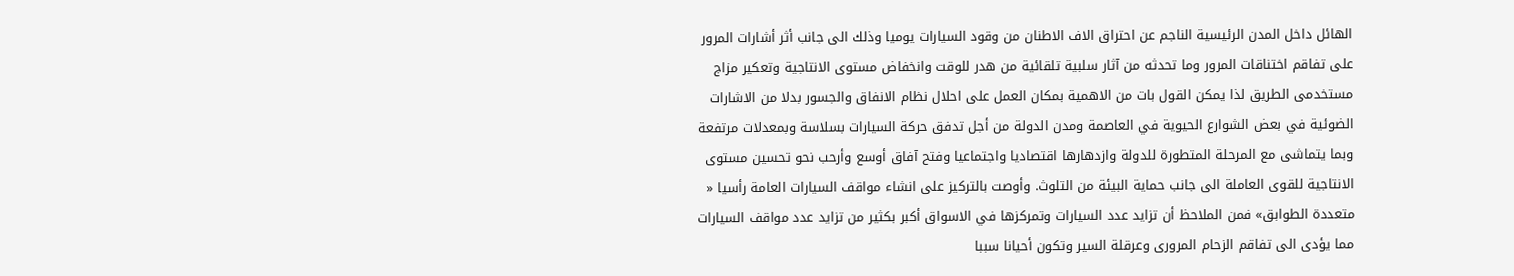الهائل داخل المدن الرئيسية الناجم عن احتراق الاف الاطنان من وقود السيارات يوميا وذلك الى جانب أثر أشارات المرور على تفاقم اختناقات المرور وما تحدثه من آثار سلبية تلقائية من هدر للوقت وانخفاض مستوى الانتاجية وتعكير مزاج مستخدمى الطريق لذا يمكن القول بات من الاهمية بمكان العمل على احلال نظام الانفاق والجسور بدلا من الاشارات الضوئية في بعض الشوارع الحيوية في العاصمة ومدن الدولة من أجل تدفق حركة السيارات بسلاسة وبمعدلات مرتفعة وبما يتماشى مع المرحلة المتطورة للدولة وازدهارها اقتصاديا واجتماعيا وفتح آفاق أوسع وأرحب نحو تحسين مستوى الانتاجية للقوى العاملة الى جانب حماية البيئة من التلوث. وأوصت بالتركيز على انشاء مواقف السيارات العامة رأسيا « متعددة الطوابق» فمن الملاحظ أن تزايد عدد السيارات وتمركزها في الاسواق أكبر بكثير من تزايد عدد مواقف السيارات مما يؤدى الى تفاقم الزحام المرورى وعرقلة السير وتكون أحيانا سببا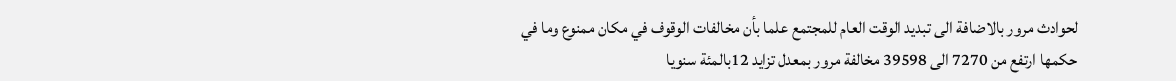لحوادث مرور بالاضافة الى تبديد الوقت العام للمجتمع علما بأن مخالفات الوقوف في مكان ممنوع وما في حكمها ارتفع من 7270 الى 39598 مخالفة مرور بمعدل تزايد 12بالمئة سنويا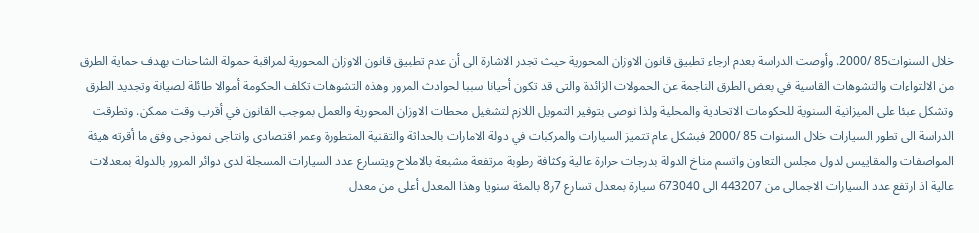خلال السنوات85 /2000. وأوصت الدراسة بعدم ارجاء تطبيق قانون الاوزان المحورية حيث تجدر الاشارة الى أن عدم تطبيق قانون الاوزان المحورية لمراقبة حمولة الشاحنات بهدف حماية الطرق من الالتواءات والتشوهات القاسية في بعض الطرق الناجمة عن الحمولات الزائدة والتى قد تكون أحيانا سببا لحوادث المرور وهذه التشوهات تكلف الحكومة أموالا طائلة لصيانة وتجديد الطرق وتشكل عبئا على الميزانية السنوية للحكومات الاتحادية والمحلية ولذا نوصى بتوفير التمويل اللازم لتشغيل محطات الاوزان المحورية والعمل بموجب القانون في أقرب وقت ممكن. وتطرقت الدراسة الى تطور السيارات خلال السنوات 85 /2000 فبشكل عام تتميز السيارات والمركبات في دولة الامارات بالحداثة والتقنية المتطورة وعمر اقتصادى وانتاجى نموذجى وفق ما أقرته هيئة المواصفات والمقاييس لدول مجلس التعاون واتسم مناخ الدولة بدرجات حرارة عالية وكثافة رطوبة مرتفعة مشبعة بالاملاح ويتسارع عدد السيارات المسجلة لدى دوائر المرور بالدولة بمعدلات عالية اذ ارتفع عدد السيارات الاجمالى من 443207 الى 673040 سيارة بمعدل تسارع 7ر8 بالمئة سنويا وهذا المعدل أعلى من معدل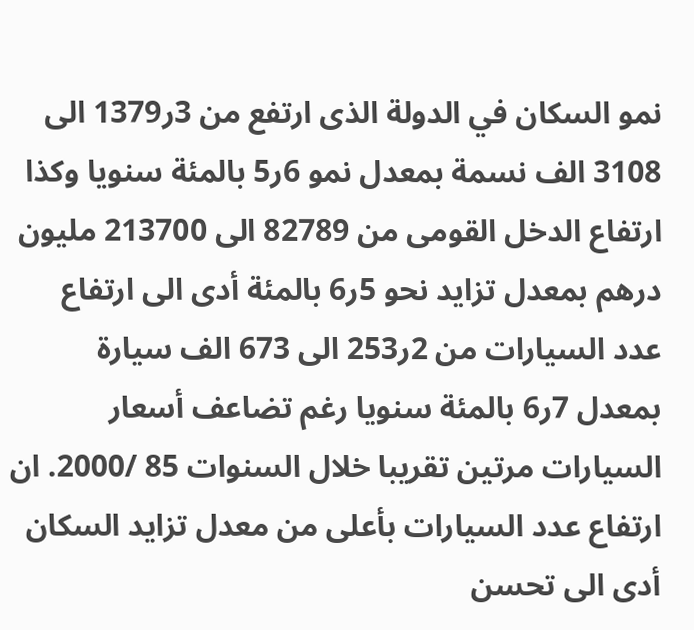نمو السكان في الدولة الذى ارتفع من 3ر1379 الى 3108 الف نسمة بمعدل نمو 6ر5 بالمئة سنويا وكذا ارتفاع الدخل القومى من 82789 الى 213700 مليون درهم بمعدل تزايد نحو 5ر6 بالمئة أدى الى ارتفاع عدد السيارات من 2ر253 الى 673 الف سيارة بمعدل 7ر6 بالمئة سنويا رغم تضاعف أسعار السيارات مرتين تقريبا خلال السنوات 85 /2000. ان ارتفاع عدد السيارات بأعلى من معدل تزايد السكان أدى الى تحسن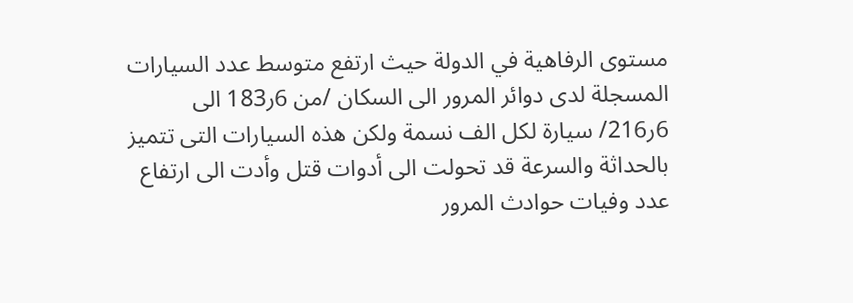مستوى الرفاهية في الدولة حيث ارتفع متوسط عدد السيارات المسجلة لدى دوائر المرور الى السكان /من 6ر183 الى 6ر216/ سيارة لكل الف نسمة ولكن هذه السيارات التى تتميز بالحداثة والسرعة قد تحولت الى أدوات قتل وأدت الى ارتفاع عدد وفيات حوادث المرور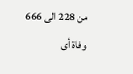من 228 الى 666 وفاة أى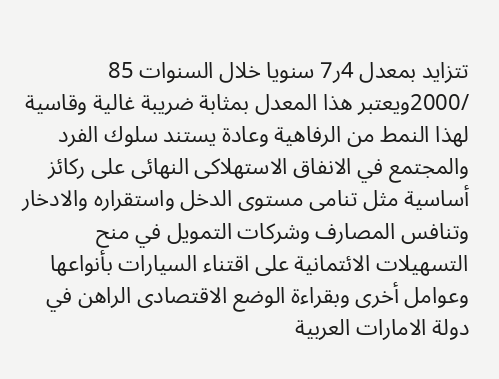تتزايد بمعدل 4ر7 سنويا خلال السنوات 85 /2000ويعتبر هذا المعدل بمثابة ضريبة غالية وقاسية لهذا النمط من الرفاهية وعادة يستند سلوك الفرد والمجتمع في الانفاق الاستهلاكى النهائى على ركائز أساسية مثل تنامى مستوى الدخل واستقراره والادخار وتنافس المصارف وشركات التمويل في منح التسهيلات الائتمانية على اقتناء السيارات بأنواعها وعوامل أخرى وبقراءة الوضع الاقتصادى الراهن في دولة الامارات العربية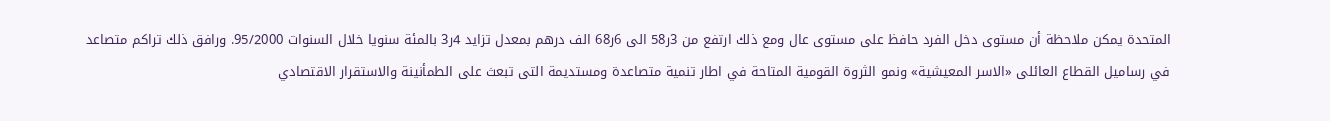المتحدة يمكن ملاحظة أن مستوى دخل الفرد حافظ على مستوى عال ومع ذلك ارتفع من 3ر58 الى 6ر68 الف درهم بمعدل تزايد 4ر3 بالمئة سنويا خلال السنوات 95/2000. ورافق ذلك تراكم متصاعد في رساميل القطاع العائلى «الاسر المعيشية» ونمو الثروة القومية المتاحة في اطار تنمية متصاعدة ومستديمة التى تبعث على الطمأنينة والاستقرار الاقتصادي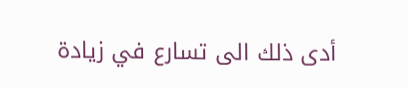أدى ذلك الى تسارع في زيادة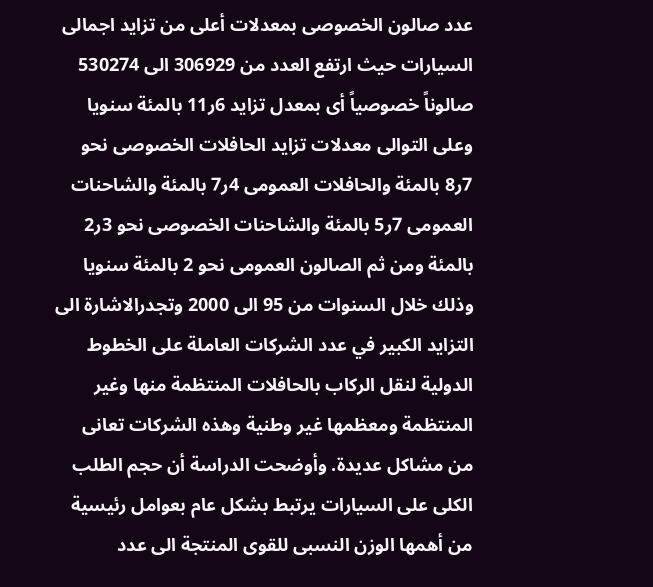عدد صالون الخصوصى بمعدلات أعلى من تزايد اجمالى السيارات حيث ارتفع العدد من 306929 الى 530274 صالوناً خصوصياً أى بمعدل تزايد 6ر11 بالمئة سنويا وعلى التوالى معدلات تزايد الحافلات الخصوصى نحو 7ر8 بالمئة والحافلات العمومى 4ر7 بالمئة والشاحنات العمومى 7ر5 بالمئة والشاحنات الخصوصى نحو 3ر2 بالمئة ومن ثم الصالون العمومى نحو 2 بالمئة سنويا وذلك خلال السنوات من 95 الى 2000 وتجدرالاشارة الى التزايد الكبير في عدد الشركات العاملة على الخطوط الدولية لنقل الركاب بالحافلات المنتظمة منها وغير المنتظمة ومعظمها غير وطنية وهذه الشركات تعانى من مشاكل عديدة. وأوضحت الدراسة أن حجم الطلب الكلى على السيارات يرتبط بشكل عام بعوامل رئيسية من أهمها الوزن النسبى للقوى المنتجة الى عدد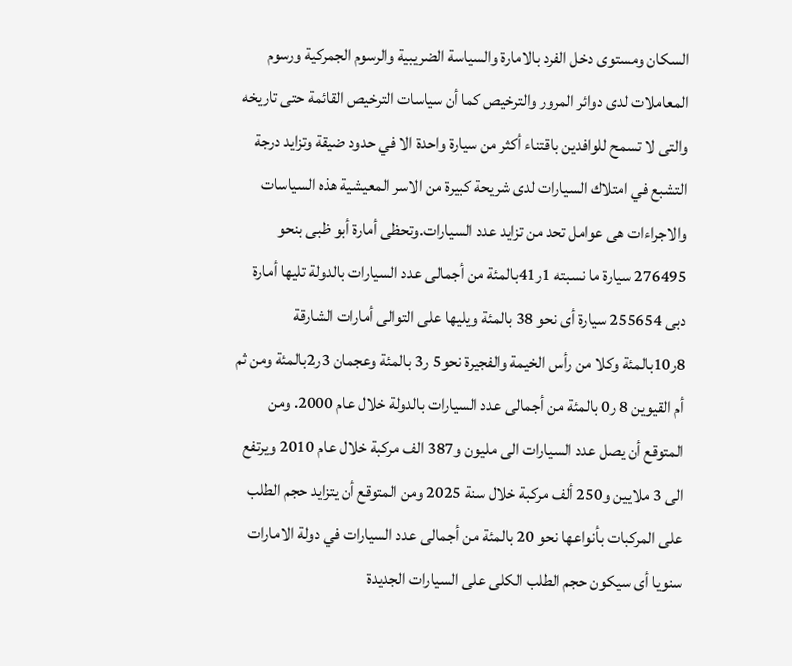السكان ومستوى دخل الفرد بالامارة والسياسة الضريبية والرسوم الجمركية ورسوم المعاملات لدى دوائر المرور والترخيص كما أن سياسات الترخيص القائمة حتى تاريخه والتى لا تسمح للوافدين باقتناء أكثر من سيارة واحدة الا في حدود ضيقة وتزايد درجة التشبع في امتلاك السيارات لدى شريحة كبيرة من الاسر المعيشية هذه السياسات والاجراءات هى عوامل تحد من تزايد عدد السيارات.وتحظى أمارة أبو ظبى بنحو 276495 سيارة ما نسبته 1ر41بالمئة من أجمالى عدد السيارات بالدولة تليها أمارة دبى 255654 سيارة أى نحو 38 بالمئة ويليها على التوالى أمارات الشارقة 8ر10بالمئة وكلا من رأس الخيمة والفجيرة نحو5 ر3 بالمئة وعجمان 3ر2بالمئة ومن ثم أم القيوين 8 ر0 بالمئة من أجمالى عدد السيارات بالدولة خلال عام 2000. ومن المتوقع أن يصل عدد السيارات الى مليون و387 الف مركبة خلال عام 2010 ويرتفع الى 3 ملايين و250 ألف مركبة خلال سنة 2025 ومن المتوقع أن يتزايد حجم الطلب على المركبات بأنواعها نحو 20 بالمئة من أجمالى عدد السيارات في دولة الامارات سنويا أى سيكون حجم الطلب الكلى على السيارات الجديدة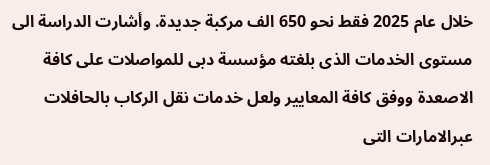خلال عام 2025 فقط نحو 650 الف مركبة جديدة. وأشارت الدراسة الى مستوى الخدمات الذى بلغته مؤسسة دبى للمواصلات على كافة الاصعدة ووفق كافة المعايير ولعل خدمات نقل الركاب بالحافلات عبرالامارات التى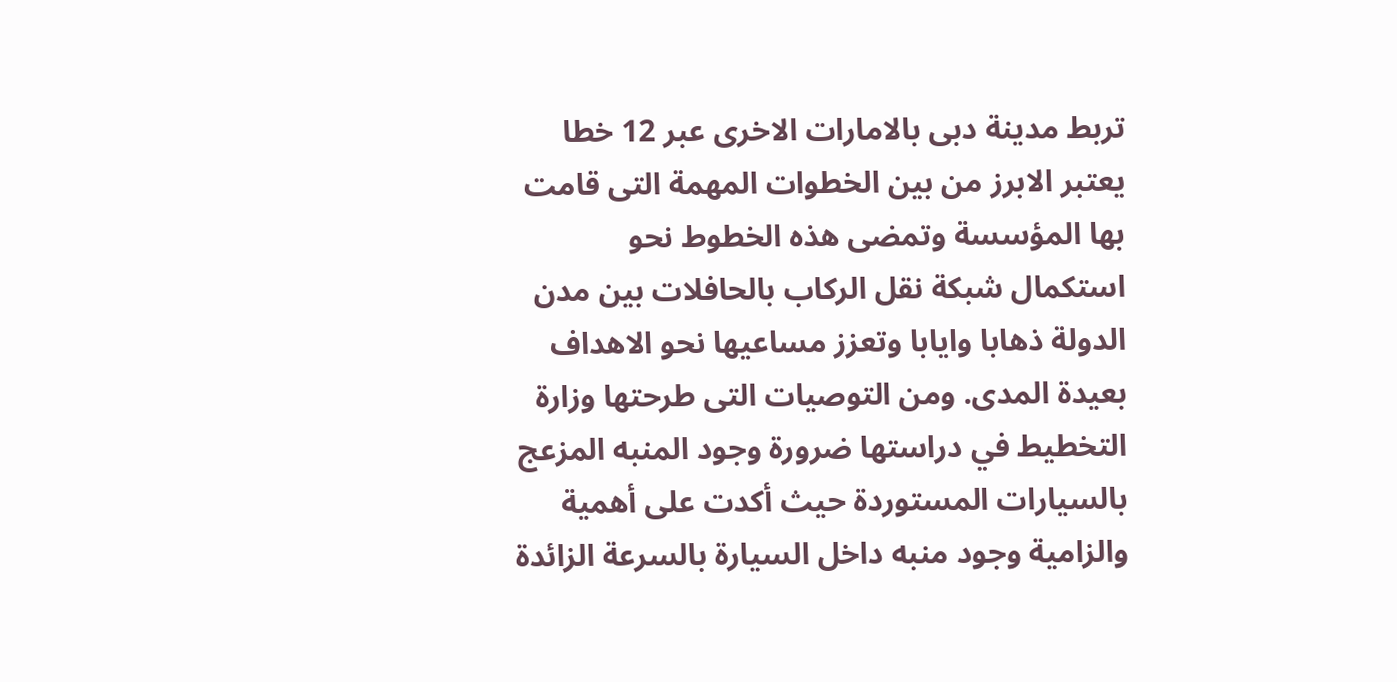تربط مدينة دبى بالامارات الاخرى عبر 12 خطا يعتبر الابرز من بين الخطوات المهمة التى قامت بها المؤسسة وتمضى هذه الخطوط نحو استكمال شبكة نقل الركاب بالحافلات بين مدن الدولة ذهابا وايابا وتعزز مساعيها نحو الاهداف بعيدة المدى. ومن التوصيات التى طرحتها وزارة التخطيط في دراستها ضرورة وجود المنبه المزعج بالسيارات المستوردة حيث أكدت على أهمية والزامية وجود منبه داخل السيارة بالسرعة الزائدة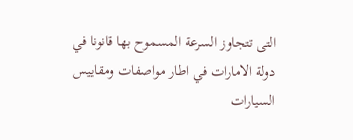التى تتجاوز السرعة المسموح بها قانونا في دولة الامارات في اطار مواصفات ومقاييس السيارات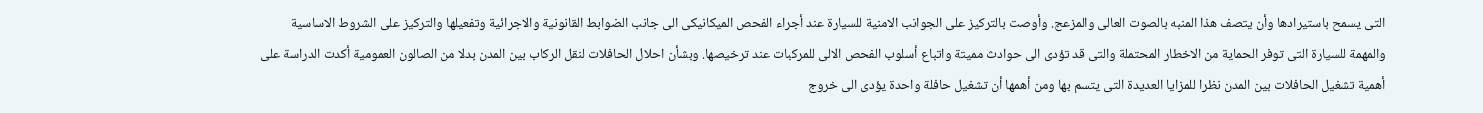التى يسمح باستيرادها وأن يتصف هذا المنبه بالصوت العالى والمزعج. وأوصت بالتركيز على الجوانب الامنية للسيارة عند أجراء الفحص الميكانيكى الى جانب الضوابط القانونية والاجرائية وتفعيلها والتركيز على الشروط الاساسية والمهمة للسيارة التى توفر الحماية من الاخطار المحتملة والتى قد تؤدى الى حوادث مميتة واتباع أسلوب الفحص الالى للمركبات عند ترخيصها. وبشأن احلال الحافلات لنقل الركاب بين المدن بدلا من الصالون العمومية أكدت الدراسة على أهمية تشغيل الحافلات بين المدن نظرا للمزايا العديدة التى يتسم بها ومن أهمها أن تشغيل حافلة واحدة يؤدى الى خروج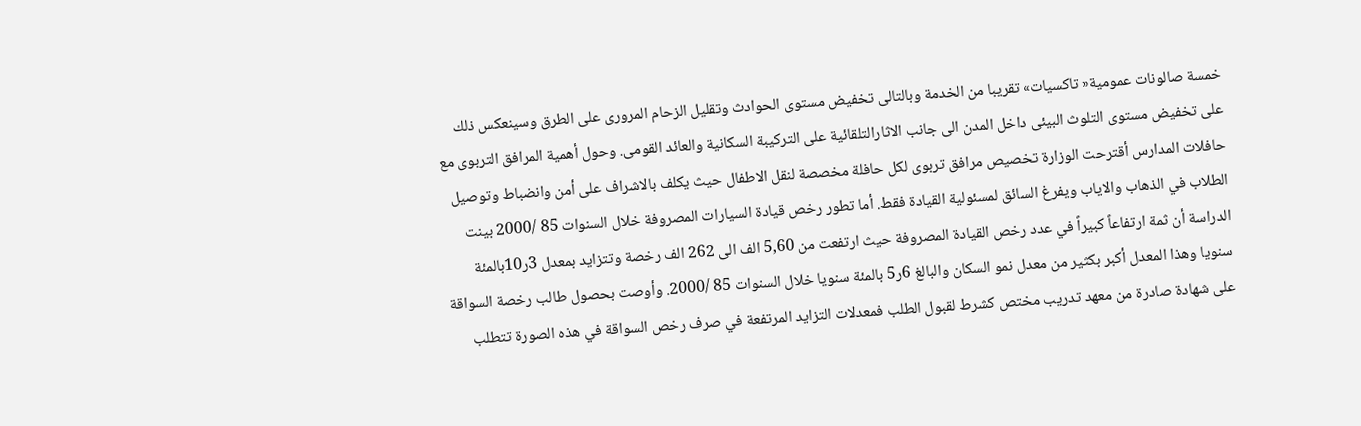خمسة صالونات عمومية« تاكسيات» تقريبا من الخدمة وبالتالى تخفيض مستوى الحوادث وتقليل الزحام المرورى على الطرق وسينعكس ذلك على تخفيض مستوى التلوث البيئى داخل المدن الى جانب الاثارالتلقائية على التركيبة السكانية والعائد القومى. وحول أهمية المرافق التربوى مع حافلات المدارس أقترحت الوزارة تخصيص مرافق تربوى لكل حافلة مخصصة لنقل الاطفال حيث يكلف بالاشراف على أمن وانضباط وتوصيل الطلاب في الذهاب والاياب ويفرغ السائق لمسئولية القيادة فقط. أما تطور رخص قيادة السيارات المصروفة خلال السنوات 85 /2000 بينت الدراسة أن ثمة ارتفاعاً كبيراً في عدد رخص القيادة المصروفة حيث ارتفعت من 5,60 الف الى 262 الف رخصة وتتزايد بمعدل 3ر10بالمئة سنويا وهذا المعدل أكبر بكثير من معدل نمو السكان والبالغ 6ر5 بالمئة سنويا خلال السنوات 85 /2000. وأوصت بحصول طالب رخصة السواقة على شهادة صادرة من معهد تدريب مختص كشرط لقبول الطلب فمعدلات التزايد المرتفعة في صرف رخص السواقة في هذه الصورة تتطلب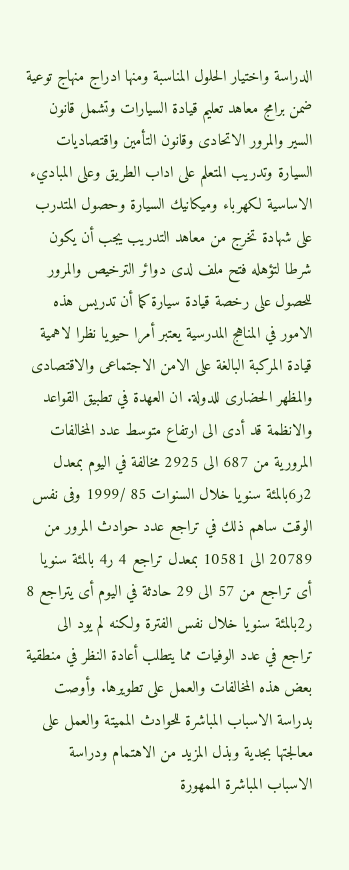الدراسة واختيار الحلول المناسبة ومنها ادراج منهاج توعية ضمن برامج معاهد تعليم قيادة السيارات وتشمل قانون السير والمرور الاتحادى وقانون التأمين واقتصاديات السيارة وتدريب المتعلم على اداب الطريق وعلى المباديء الاساسية لكهرباء وميكانيك السيارة وحصول المتدرب على شهادة تخرج من معاهد التدريب يجب أن يكون شرطا لتؤهله فتح ملف لدى دوائر الترخيص والمرور للحصول على رخصة قيادة سيارة كما أن تدريس هذه الامور في المناهج المدرسية يعتبر أمرا حيويا نظرا لاهمية قيادة المركبة البالغة على الامن الاجتماعى والاقتصادى والمظهر الحضارى للدولة. ان العهدة في تطبيق القواعد والانظمة قد أدى الى ارتفاع متوسط عدد المخالفات المرورية من 687 الى 2925 مخالفة في اليوم بمعدل 2ر6بالمئة سنويا خلال السنوات 85 /1999 وفى نفس الوقت ساهم ذلك في تراجع عدد حوادث المرور من 20789 الى 10581 بمعدل تراجع 4 ر4 بالمئة سنويا أى تراجع من 57 الى 29 حادثة في اليوم أى يتراجع 8 ر2بالمئة سنويا خلال نفس الفترة ولكنه لم يود الى تراجع في عدد الوفيات مما يتطلب أعادة النظر في منطقية بعض هذه المخالفات والعمل على تطويرها. وأوصت بدراسة الاسباب المباشرة للحوادث المميتة والعمل على معالجتها بجدية وبذل المزيد من الاهتمام ودراسة الاسباب المباشرة الممهورة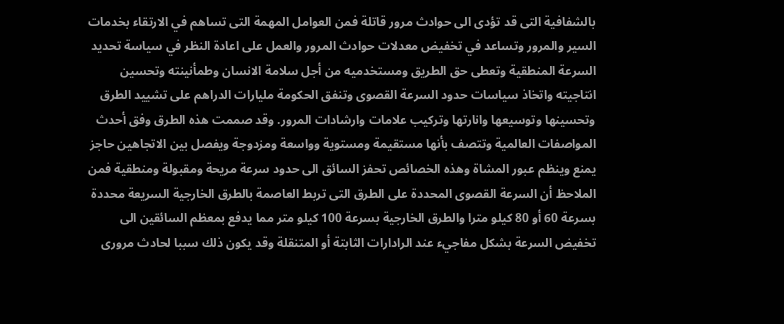بالشفافية التى قد تؤدى الى حوادث مرور قاتلة فمن العوامل المهمة التى تساهم في الارتقاء بخدمات السير والمرور وتساعد في تخفيض معدلات حوادث المرور والعمل على اعادة النظر في سياسة تحديد السرعة المنطقية وتعطى حق الطريق ومستخدميه من أجل سلامة الانسان وطمأنينته وتحسين انتاجيته واتخاذ سياسات حدود السرعة القصوى وتنفق الحكومة مليارات الدراهم على تشييد الطرق وتحسينها وتوسيعها وانارتها وتركيب علامات وارشادات المرور. وقد صممت هذه الطرق وفق أحدث المواصفات العالمية وتتصف بأنها مستقيمة ومستوية وواسعة ومزدوجة ويفصل بين الاتجاهين حاجز يمنع وينظم عبور المشاة وهذه الخصائص تحفز السائق الى حدود سرعة مريحة ومقبولة ومنطقية فمن الملاحظ أن السرعة القصوى المحددة على الطرق التى تربط العاصمة بالطرق الخارجية السريعة محددة بسرعة 60 أو 80 كيلو مترا والطرق الخارجية بسرعة 100 كيلو متر مما يدفع بمعظم السائقين الى تخفيض السرعة بشكل مفاجيء عند الرادارات الثابتة أو المتنقلة وقد يكون ذلك سببا لحادث مرورى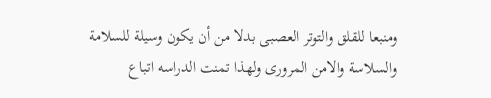ومنبعا للقلق والتوتر العصبى بدلا من أن يكون وسيلة للسلامة والسلاسة والامن المرورى ولهذا تمنت الدراسه اتباع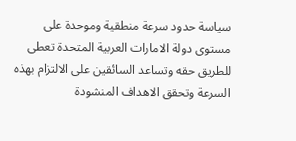سياسة حدود سرعة منطقية وموحدة على مستوى دولة الامارات العربية المتحدة تعطى للطريق حقه وتساعد السائقين على الالتزام بهذه السرعة وتحقق الاهداف المنشودة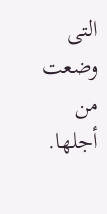التى وضعت من أجلها.